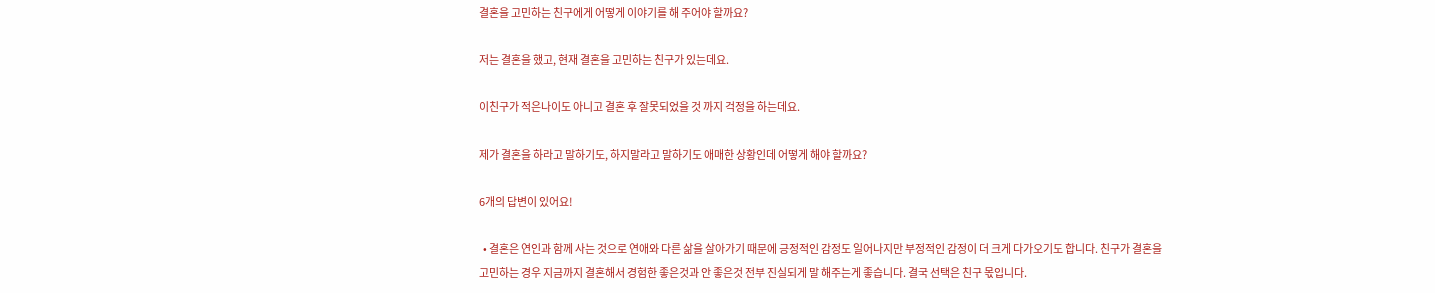결혼을 고민하는 친구에게 어떻게 이야기를 해 주어야 할까요?

저는 결혼을 했고, 현재 결혼을 고민하는 친구가 있는데요.

이친구가 적은나이도 아니고 결혼 후 잘못되었을 것 까지 걱정을 하는데요.

제가 결혼을 하라고 말하기도, 하지말라고 말하기도 애매한 상황인데 어떻게 해야 할까요?

6개의 답변이 있어요!

  • 결혼은 연인과 함께 사는 것으로 연애와 다른 삶을 살아가기 때문에 긍정적인 감정도 일어나지만 부정적인 감정이 더 크게 다가오기도 합니다. 친구가 결혼을 고민하는 경우 지금까지 결혼해서 경험한 좋은것과 안 좋은것 전부 진실되게 말 해주는게 좋습니다. 결국 선택은 친구 몫입니다.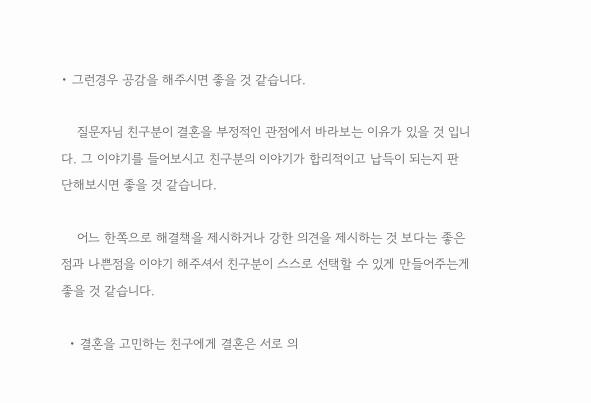• 그런경우 공감을 해주시면 좋을 것 같습니다.

    질문자님 친구분이 결혼을 부정적인 관점에서 바라보는 이유가 있을 것 입니다. 그 이야기를 들어보시고 친구분의 이야기가 합리적이고 납득이 되는지 판단해보시면 좋을 것 같습니다.

    어느 한쪽으로 해결책을 제시하거나 강한 의견을 제시하는 것 보다는 좋은 점과 나쁜점을 이야기 해주셔서 친구분이 스스로 선택할 수 있게 만들어주는게 좋을 것 같습니다.

  • 결혼을 고민하는 친구에게 결혼은 서로 의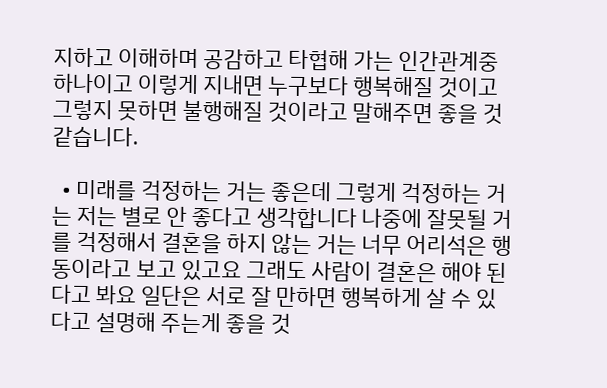지하고 이해하며 공감하고 타협해 가는 인간관계중 하나이고 이렇게 지내면 누구보다 행복해질 것이고 그렇지 못하면 불행해질 것이라고 말해주면 좋을 것 같습니다.

  • 미래를 걱정하는 거는 좋은데 그렇게 걱정하는 거는 저는 별로 안 좋다고 생각합니다 나중에 잘못될 거를 걱정해서 결혼을 하지 않는 거는 너무 어리석은 행동이라고 보고 있고요 그래도 사람이 결혼은 해야 된다고 봐요 일단은 서로 잘 만하면 행복하게 살 수 있다고 설명해 주는게 좋을 것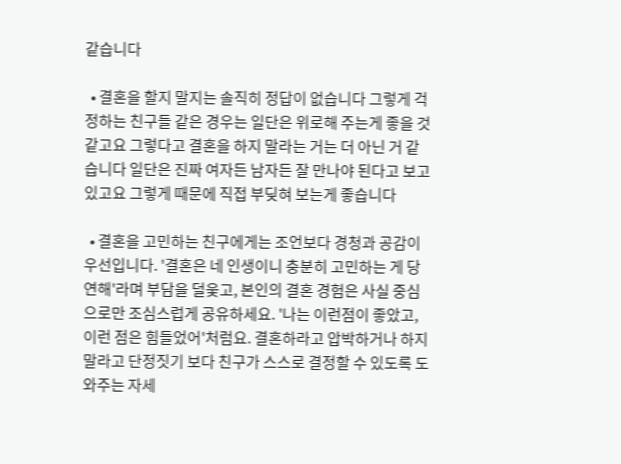같습니다

  • 결혼을 할지 말지는 솔직히 정답이 없습니다 그렇게 걱정하는 친구들 같은 경우는 일단은 위로해 주는게 좋을 것 같고요 그렇다고 결혼을 하지 말라는 거는 더 아닌 거 같습니다 일단은 진짜 여자든 남자든 잘 만나야 된다고 보고 있고요 그렇게 때문에 직접 부딪혀 보는게 좋습니다

  • 결혼을 고민하는 친구에게는 조언보다 경청과 공감이 우선입니다. '결혼은 네 인생이니 충분히 고민하는 게 당연해'라며 부담을 덜웆고, 본인의 결혼 경험은 사실 중심으로만 조심스럽게 공유하세요. '나는 이런점이 좋았고, 이런 점은 힘들었어'처럼요. 결혼하라고 압박하거나 하지 말라고 단정짓기 보다 친구가 스스로 결정할 수 있도록 도와주는 자세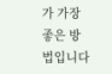가 가장 좋은 방법입니다